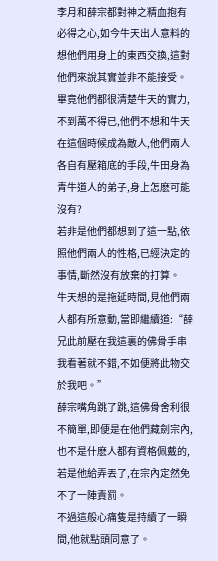李月和薛宗都對神之精血抱有必得之心,如今牛天出人意料的想他們用身上的東西交換,這對他們來說其實並非不能接受。
畢竟他們都很清楚牛天的實力,不到萬不得已,他們不想和牛天在這個時候成為敵人,他們兩人各自有壓箱底的手段,牛田身為青牛道人的弟子,身上怎麽可能沒有?
若非是他們都想到了這一點,依照他們兩人的性格,已經決定的事情,斷然沒有放棄的打算。
牛天想的是拖延時間,見他們兩人都有所意動,當即繼續道:“薛兄此前壓在我這裏的佛骨手串我看著就不錯,不如便將此物交於我吧。”
薛宗嘴角跳了跳,這佛骨舍利很不簡單,即便是在他們藏劍宗內,也不是什麽人都有資格佩戴的,若是他給弄丟了,在宗內定然免不了一陣責罰。
不過這般心痛隻是持續了一瞬間,他就點頭同意了。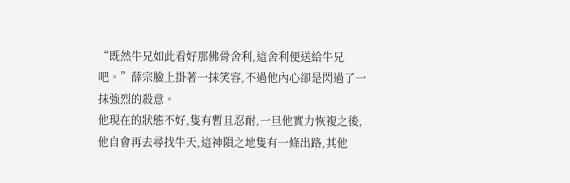“既然牛兄如此看好那佛骨舍利,這舍利便送給牛兄吧。”薛宗臉上掛著一抹笑容,不過他內心卻是閃過了一抹強烈的殺意。
他現在的狀態不好,隻有暫且忍耐,一旦他實力恢複之後,他自會再去尋找牛天,這神隕之地隻有一條出路,其他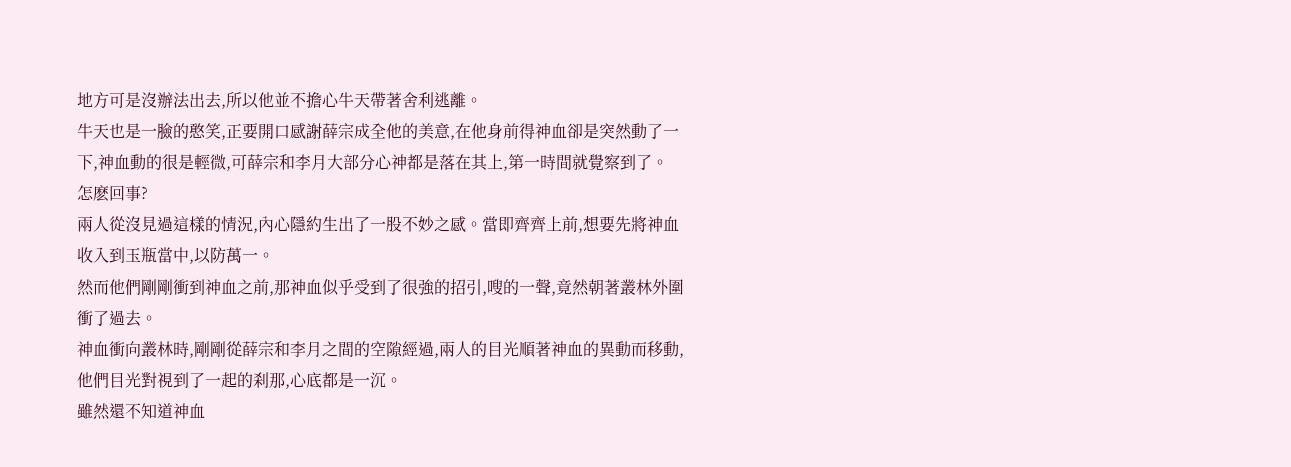地方可是沒辦法出去,所以他並不擔心牛天帶著舍利逃離。
牛天也是一臉的憨笑,正要開口感謝薛宗成全他的美意,在他身前得神血卻是突然動了一下,神血動的很是輕微,可薛宗和李月大部分心神都是落在其上,第一時間就覺察到了。
怎麽回事?
兩人從沒見過這樣的情況,內心隱約生出了一股不妙之感。當即齊齊上前,想要先將神血收入到玉瓶當中,以防萬一。
然而他們剛剛衝到神血之前,那神血似乎受到了很強的招引,嗖的一聲,竟然朝著叢林外圍衝了過去。
神血衝向叢林時,剛剛從薛宗和李月之間的空隙經過,兩人的目光順著神血的異動而移動,他們目光對視到了一起的刹那,心底都是一沉。
雖然還不知道神血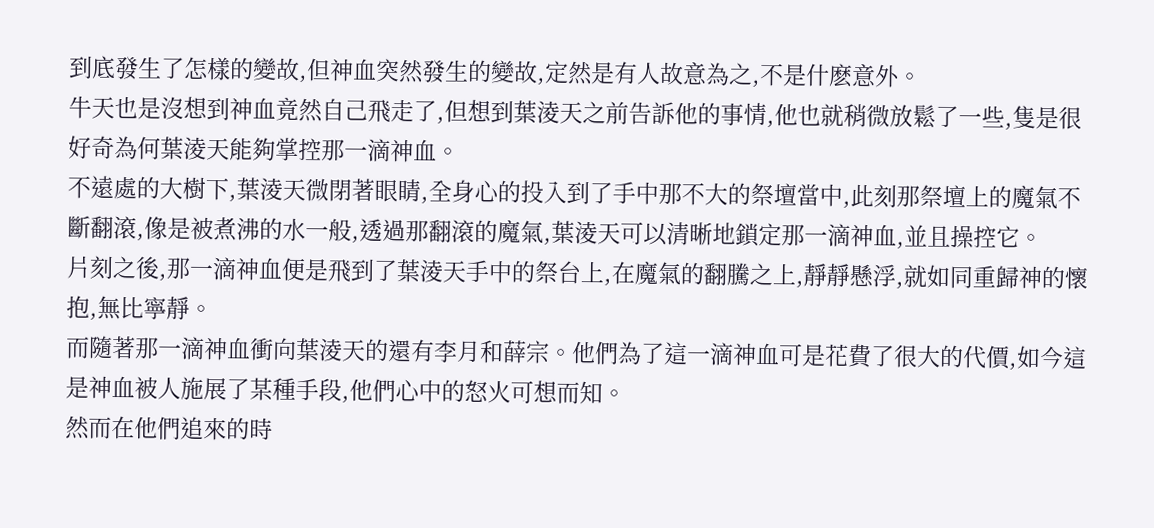到底發生了怎樣的變故,但神血突然發生的變故,定然是有人故意為之,不是什麽意外。
牛天也是沒想到神血竟然自己飛走了,但想到葉淩天之前告訴他的事情,他也就稍微放鬆了一些,隻是很好奇為何葉淩天能夠掌控那一滴神血。
不遠處的大樹下,葉淩天微閉著眼睛,全身心的投入到了手中那不大的祭壇當中,此刻那祭壇上的魔氣不斷翻滾,像是被煮沸的水一般,透過那翻滾的魔氣,葉淩天可以清晰地鎖定那一滴神血,並且操控它。
片刻之後,那一滴神血便是飛到了葉淩天手中的祭台上,在魔氣的翻騰之上,靜靜懸浮,就如同重歸神的懷抱,無比寧靜。
而隨著那一滴神血衝向葉淩天的還有李月和薛宗。他們為了這一滴神血可是花費了很大的代價,如今這是神血被人施展了某種手段,他們心中的怒火可想而知。
然而在他們追來的時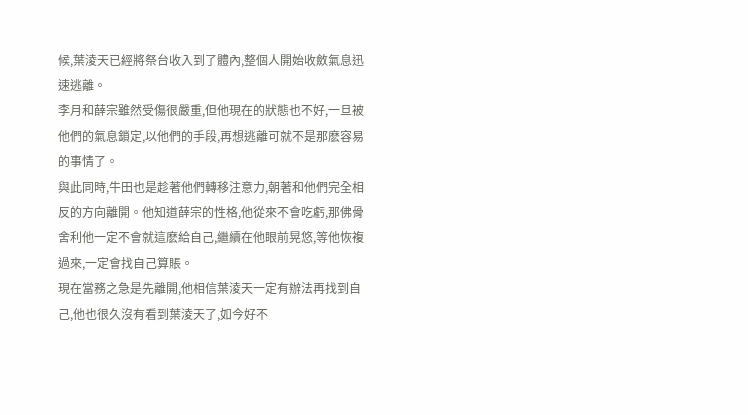候,葉淩天已經將祭台收入到了體內,整個人開始收斂氣息迅速逃離。
李月和薛宗雖然受傷很嚴重,但他現在的狀態也不好,一旦被他們的氣息鎖定,以他們的手段,再想逃離可就不是那麽容易的事情了。
與此同時,牛田也是趁著他們轉移注意力,朝著和他們完全相反的方向離開。他知道薛宗的性格,他從來不會吃虧,那佛骨舍利他一定不會就這麽給自己,繼續在他眼前晃悠,等他恢複過來,一定會找自己算賬。
現在當務之急是先離開,他相信葉淩天一定有辦法再找到自己,他也很久沒有看到葉淩天了,如今好不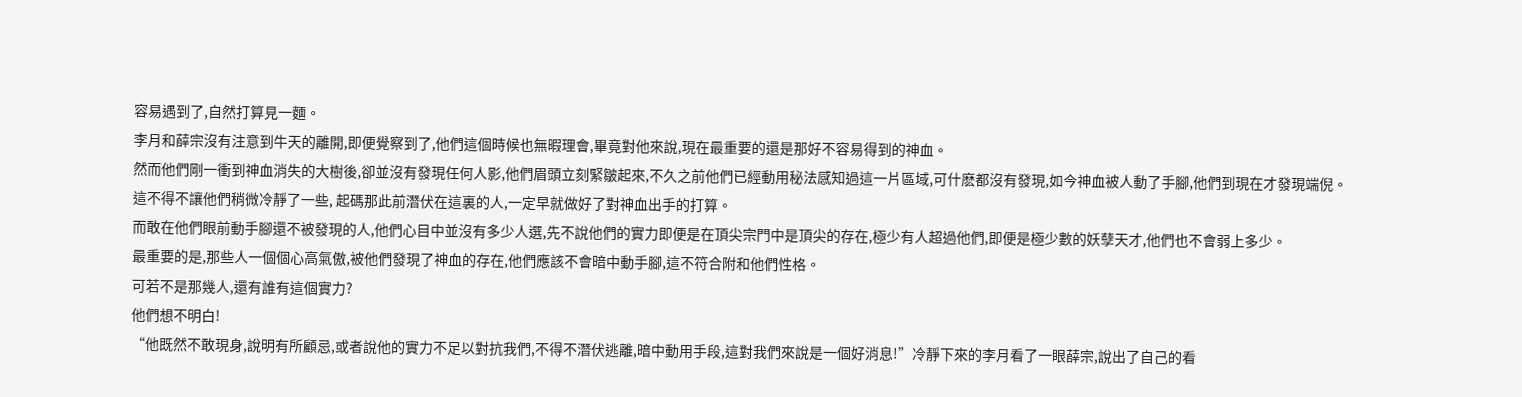容易遇到了,自然打算見一麵。
李月和薛宗沒有注意到牛天的離開,即便覺察到了,他們這個時候也無暇理會,畢竟對他來說,現在最重要的還是那好不容易得到的神血。
然而他們剛一衝到神血消失的大樹後,卻並沒有發現任何人影,他們眉頭立刻緊皺起來,不久之前他們已經動用秘法感知過這一片區域,可什麽都沒有發現,如今神血被人動了手腳,他們到現在才發現端倪。
這不得不讓他們稍微冷靜了一些, 起碼那此前潛伏在這裏的人,一定早就做好了對神血出手的打算。
而敢在他們眼前動手腳還不被發現的人,他們心目中並沒有多少人選,先不說他們的實力即便是在頂尖宗門中是頂尖的存在,極少有人超過他們,即便是極少數的妖孽天才,他們也不會弱上多少。
最重要的是,那些人一個個心高氣傲,被他們發現了神血的存在,他們應該不會暗中動手腳,這不符合附和他們性格。
可若不是那幾人,還有誰有這個實力?
他們想不明白!
“他既然不敢現身,說明有所顧忌,或者說他的實力不足以對抗我們,不得不潛伏逃離,暗中動用手段,這對我們來說是一個好消息!”冷靜下來的李月看了一眼薛宗,說出了自己的看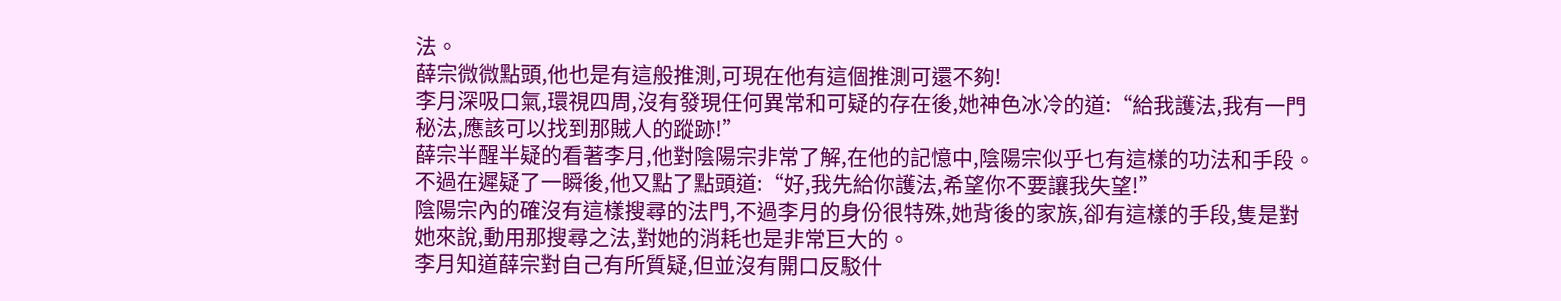法。
薛宗微微點頭,他也是有這般推測,可現在他有這個推測可還不夠!
李月深吸口氣,環視四周,沒有發現任何異常和可疑的存在後,她神色冰冷的道:“給我護法,我有一門秘法,應該可以找到那賊人的蹤跡!”
薛宗半醒半疑的看著李月,他對陰陽宗非常了解,在他的記憶中,陰陽宗似乎乜有這樣的功法和手段。
不過在遲疑了一瞬後,他又點了點頭道:“好,我先給你護法,希望你不要讓我失望!”
陰陽宗內的確沒有這樣搜尋的法門,不過李月的身份很特殊,她背後的家族,卻有這樣的手段,隻是對她來說,動用那搜尋之法,對她的消耗也是非常巨大的。
李月知道薛宗對自己有所質疑,但並沒有開口反駁什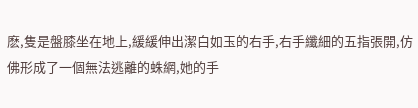麽,隻是盤膝坐在地上,緩緩伸出潔白如玉的右手,右手纖細的五指張開,仿佛形成了一個無法逃離的蛛網,她的手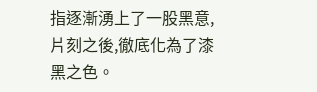指逐漸湧上了一股黑意,片刻之後,徹底化為了漆黑之色。